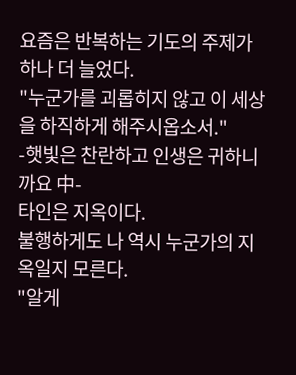요즘은 반복하는 기도의 주제가 하나 더 늘었다.
"누군가를 괴롭히지 않고 이 세상을 하직하게 해주시옵소서."
-햇빛은 찬란하고 인생은 귀하니까요 中-
타인은 지옥이다.
불행하게도 나 역시 누군가의 지옥일지 모른다.
"알게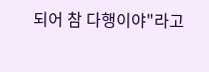되어 참 다행이야"라고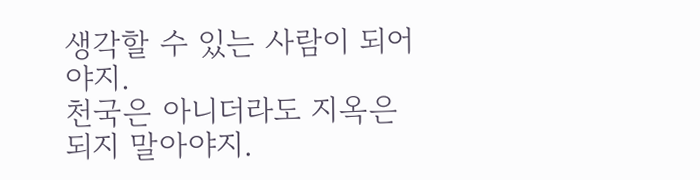생각할 수 있는 사람이 되어야지.
천국은 아니더라도 지옥은 되지 말아야지.